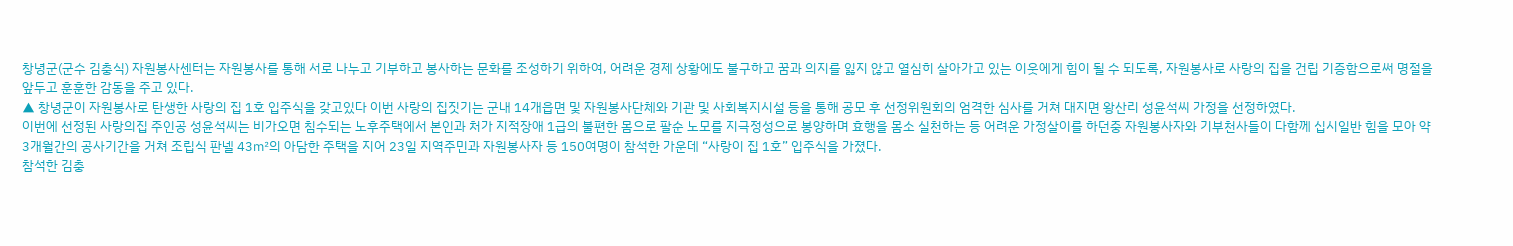창녕군(군수 김충식) 자원봉사센터는 자원봉사를 통해 서로 나누고 기부하고 봉사하는 문화를 조성하기 위하여, 어려운 경제 상황에도 불구하고 꿈과 의지를 잃지 않고 열심히 살아가고 있는 이웃에게 힘이 될 수 되도록, 자원봉사로 사랑의 집을 건립 기증함으로써 명절을 앞두고 훈훈한 감동을 주고 있다.
▲ 창녕군이 자원봉사로 탄생한 사랑의 집 1호 입주식을 갖고있다 이번 사랑의 집짓기는 군내 14개읍면 및 자원봉사단체와 기관 및 사회복지시설 등을 통해 공모 후 선정위원회의 엄격한 심사를 거쳐 대지면 왕산리 성윤석씨 가정을 선정하였다.
이번에 선정된 사랑의집 주인공 성윤석씨는 비가오면 침수되는 노후주택에서 본인과 처가 지적장애 1급의 불편한 몸으로 팔순 노모를 지극정성으로 봉양하며 효행을 몸소 실천하는 등 어려운 가정살이를 하던중 자원봉사자와 기부천사들이 다함께 십시일반 힘을 모아 약 3개월간의 공사기간을 거쳐 조립식 판넬 43㎡의 아담한 주택을 지어 23일 지역주민과 자원봉사자 등 150여명이 참석한 가운데 “사랑이 집 1호” 입주식을 가졌다.
참석한 김충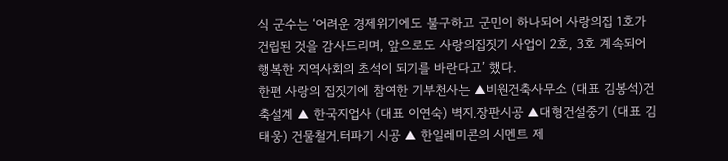식 군수는 ‘어려운 경제위기에도 불구하고 군민이 하나되어 사랑의집 1호가 건립된 것을 감사드리며, 앞으로도 사랑의집짓기 사업이 2호, 3호 계속되어 행복한 지역사회의 초석이 되기를 바란다고’ 했다.
한편 사랑의 집짓기에 참여한 기부천사는 ▲비원건축사무소 (대표 김봉석)건축설계 ▲ 한국지업사 (대표 이연숙) 벽지․장판시공 ▲대형건설중기 (대표 김태웅) 건물철거․터파기 시공 ▲ 한일레미콘의 시멘트 제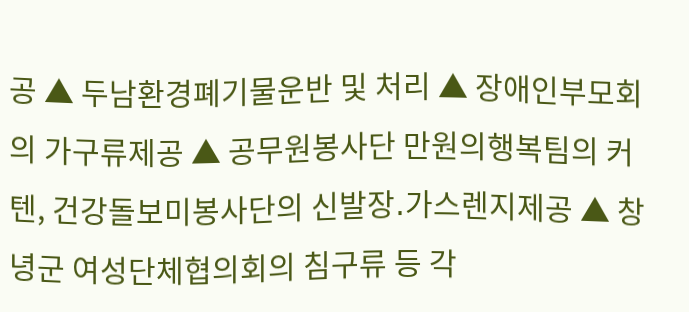공 ▲ 두남환경폐기물운반 및 처리 ▲ 장애인부모회의 가구류제공 ▲ 공무원봉사단 만원의행복팀의 커텐, 건강돌보미봉사단의 신발장․가스렌지제공 ▲ 창녕군 여성단체협의회의 침구류 등 각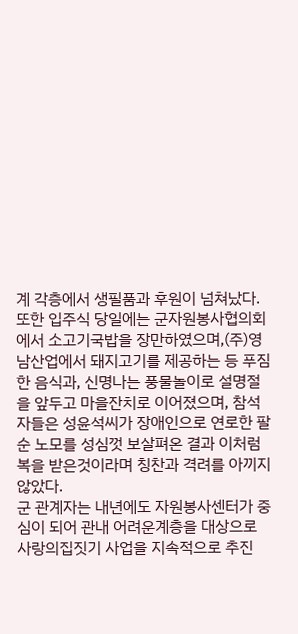계 각층에서 생필품과 후원이 넘쳐났다.
또한 입주식 당일에는 군자원봉사협의회에서 소고기국밥을 장만하였으며,(주)영남산업에서 돼지고기를 제공하는 등 푸짐한 음식과, 신명나는 풍물놀이로 설명절을 앞두고 마을잔치로 이어졌으며, 참석자들은 성윤석씨가 장애인으로 연로한 팔순 노모를 성심껏 보살펴온 결과 이처럼 복을 받은것이라며 칭찬과 격려를 아끼지 않았다.
군 관계자는 내년에도 자원봉사센터가 중심이 되어 관내 어려운계층을 대상으로 사랑의집짓기 사업을 지속적으로 추진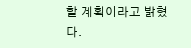할 계획이라고 밝혔다.